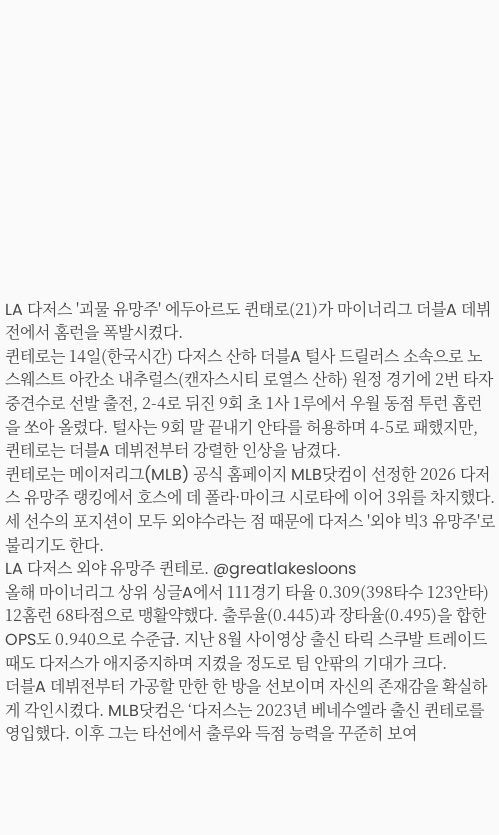LA 다저스 '괴물 유망주' 에두아르도 퀸태로(21)가 마이너리그 더블A 데뷔전에서 홈런을 폭발시켰다.
퀸테로는 14일(한국시간) 다저스 산하 더블A 털사 드릴러스 소속으로 노스웨스트 아칸소 내추럴스(캔자스시티 로열스 산하) 원정 경기에 2번 타자 중견수로 선발 출전, 2-4로 뒤진 9회 초 1사 1루에서 우월 동점 투런 홈런을 쏘아 올렸다. 털사는 9회 말 끝내기 안타를 허용하며 4-5로 패했지만, 퀸테로는 더블A 데뷔전부터 강렬한 인상을 남겼다.
퀸테로는 메이저리그(MLB) 공식 홈페이지 MLB닷컴이 선정한 2026 다저스 유망주 랭킹에서 호스에 데 폴라·마이크 시로타에 이어 3위를 차지했다. 세 선수의 포지션이 모두 외야수라는 점 때문에 다저스 '외야 빅3 유망주'로 불리기도 한다.
LA 다저스 외야 유망주 퀸테로. @greatlakesloons
올해 마이너리그 상위 싱글A에서 111경기 타율 0.309(398타수 123안타) 12홈런 68타점으로 맹활약했다. 출루율(0.445)과 장타율(0.495)을 합한 OPS도 0.940으로 수준급. 지난 8월 사이영상 출신 타릭 스쿠발 트레이드 때도 다저스가 애지중지하며 지켰을 정도로 팀 안팎의 기대가 크다.
더블A 데뷔전부터 가공할 만한 한 방을 선보이며 자신의 존재감을 확실하게 각인시켰다. MLB닷컴은 ‘다저스는 2023년 베네수엘라 출신 퀸테로를 영입했다. 이후 그는 타선에서 출루와 득점 능력을 꾸준히 보여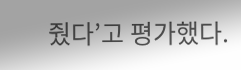줬다’고 평가했다.